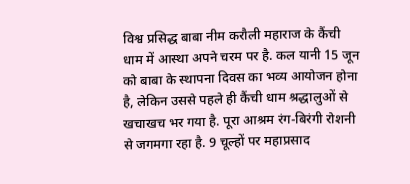विश्व प्रसिद्ध बाबा नीम करौली महाराज के कैंची धाम में आस्था अपने चरम पर है. कल यानी 15 जून को बाबा के स्थापना दिवस का भव्य आयोजन होना है, लेकिन उससे पहले ही कैंची धाम श्रद्धालुओं से खचाखच भर गया है. पूरा आश्रम रंग-बिरंगी रोशनी से जगमगा रहा है. 9 चूल्हों पर महाप्रसाद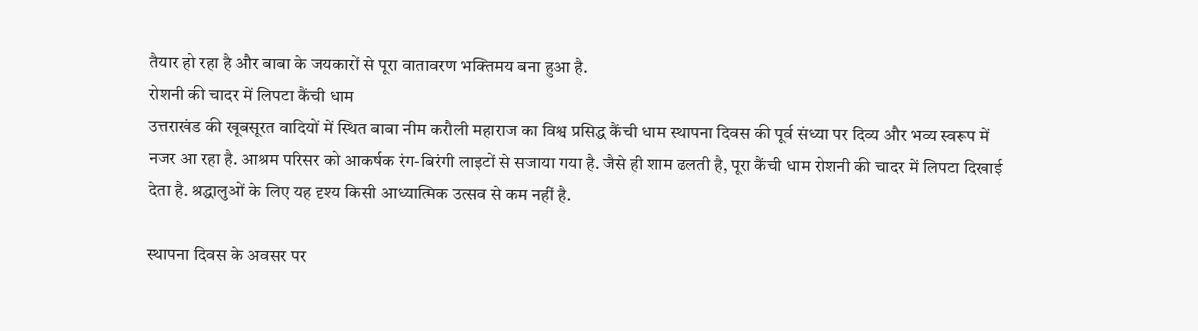तैयार हो रहा है और बाबा के जयकारों से पूरा वातावरण भक्तिमय बना हुआ है.
रोशनी की चादर में लिपटा कैंची धाम
उत्तराखंड की खूबसूरत वादियों में स्थित बाबा नीम करौली महाराज का विश्व प्रसिद्ध कैंची धाम स्थापना दिवस की पूर्व संध्या पर दिव्य और भव्य स्वरूप में नजर आ रहा है. आश्रम परिसर को आकर्षक रंग-बिरंगी लाइटों से सजाया गया है. जैसे ही शाम ढलती है, पूरा कैंची धाम रोशनी की चादर में लिपटा दिखाई देता है. श्रद्धालुओं के लिए यह दृश्य किसी आध्यात्मिक उत्सव से कम नहीं है.

स्थापना दिवस के अवसर पर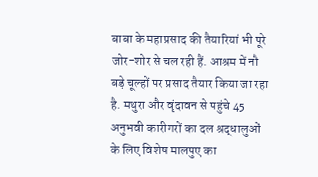बाबा के महाप्रसाद की तैयारियां भी पूरे जोर-शोर से चल रही हैं. आश्रम में नौ बड़े चूल्हों पर प्रसाद तैयार किया जा रहा है. मथुरा और वृंदावन से पहुंचे 45 अनुभवी कारीगरों का दल श्रद्धालुओं के लिए विशेष मालपुए का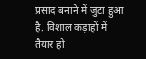प्रसाद बनाने में जुटा हुआ है. विशाल कड़ाहों में तैयार हो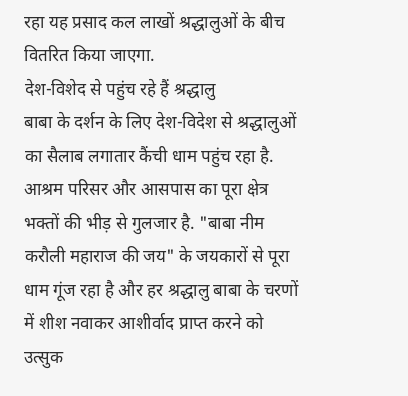रहा यह प्रसाद कल लाखों श्रद्धालुओं के बीच वितरित किया जाएगा.
देश-विशेद से पहुंच रहे हैं श्रद्धालु
बाबा के दर्शन के लिए देश-विदेश से श्रद्धालुओं का सैलाब लगातार कैंची धाम पहुंच रहा है. आश्रम परिसर और आसपास का पूरा क्षेत्र भक्तों की भीड़ से गुलजार है. "बाबा नीम करौली महाराज की जय" के जयकारों से पूरा धाम गूंज रहा है और हर श्रद्धालु बाबा के चरणों में शीश नवाकर आशीर्वाद प्राप्त करने को उत्सुक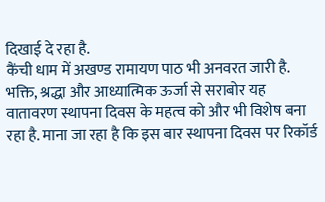दिखाई दे रहा है.
कैंची धाम में अखण्ड रामायण पाठ भी अनवरत जारी है. भक्ति, श्रद्धा और आध्यात्मिक ऊर्जा से सराबोर यह वातावरण स्थापना दिवस के महत्व को और भी विशेष बना रहा है. माना जा रहा है कि इस बार स्थापना दिवस पर रिकॉर्ड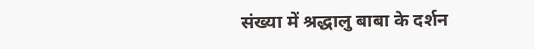संख्या में श्रद्धालु बाबा के दर्शन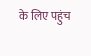के लिए पहुंच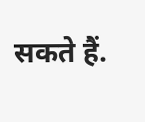सकते हैं.